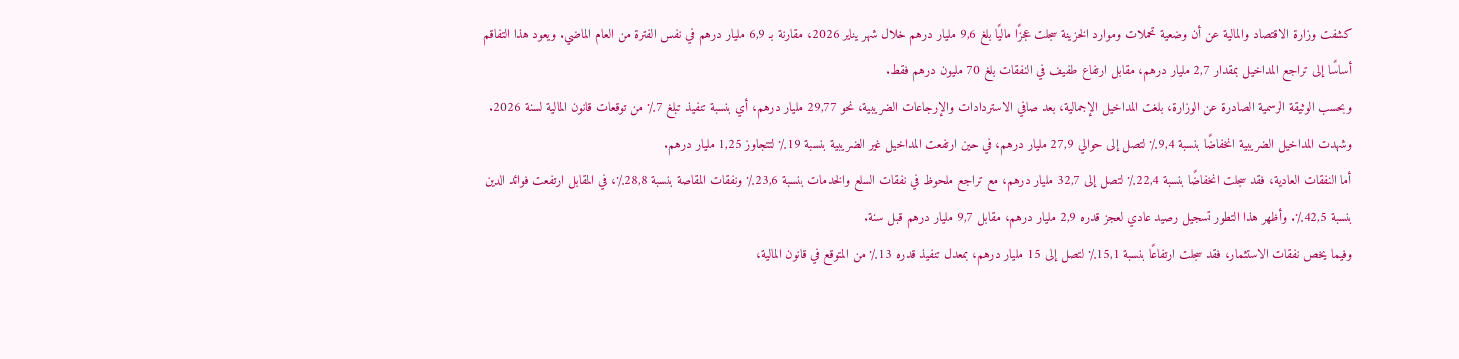كشفت وزارة الاقتصاد والمالية عن أن وضعية تحملات وموارد الخزينة سجلت عجزًا ماليًا بلغ 9,6 مليار درهم خلال شهر يناير 2026، مقارنة بـ 6,9 مليار درهم في نفس الفترة من العام الماضي. ويعود هذا التفاقم أساسًا إلى تراجع المداخيل بمقدار 2,7 مليار درهم، مقابل ارتفاع طفيف في النفقات بلغ 70 مليون درهم فقط.
وبحسب الوثيقة الرسمية الصادرة عن الوزارة، بلغت المداخيل الإجمالية، بعد صافي الاستردادات والإرجاعات الضريبية، نحو 29,77 مليار درهم، أي بنسبة تنفيذ تبلغ 7٪ من توقعات قانون المالية لسنة 2026. وشهدت المداخيل الضريبية انخفاضًا بنسبة 9,4٪ لتصل إلى حوالي 27,9 مليار درهم، في حين ارتفعت المداخيل غير الضريبية بنسبة 19٪ لتتجاوز 1,25 مليار درهم.
أما النفقات العادية، فقد سجلت انخفاضًا بنسبة 22,4٪ لتصل إلى 32,7 مليار درهم، مع تراجع ملحوظ في نفقات السلع والخدمات بنسبة 23,6٪ ونفقات المقاصة بنسبة 28,8٪، في المقابل ارتفعت فوائد الدين بنسبة 42,5٪. وأظهر هذا التطور تسجيل رصيد عادي لعجز قدره 2,9 مليار درهم، مقابل 9,7 مليار درهم قبل سنة.
وفيما يخص نفقات الاستثمار، فقد سجلت ارتفاعًا بنسبة 15,1٪ لتصل إلى 15 مليار درهم، بمعدل تنفيذ قدره 13٪ من المتوقع في قانون المالية،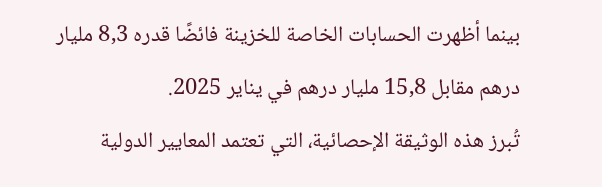بينما أظهرت الحسابات الخاصة للخزينة فائضًا قدره 8,3 مليار درهم مقابل 15,8 مليار درهم في يناير 2025.
تُبرز هذه الوثيقة الإحصائية، التي تعتمد المعايير الدولية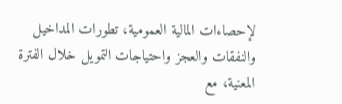لإحصاءات المالية العمومية، تطورات المداخيل والنفقات والعجز واحتياجات التمويل خلال الفترة المعنية، مع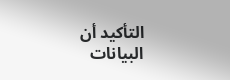التأكيد أن البيانات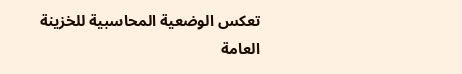تعكس الوضعية المحاسبية للخزينة العامة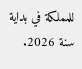للمملكة في بداية سنة 2026.